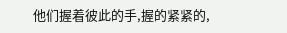他们握着彼此的手,握的紧紧的,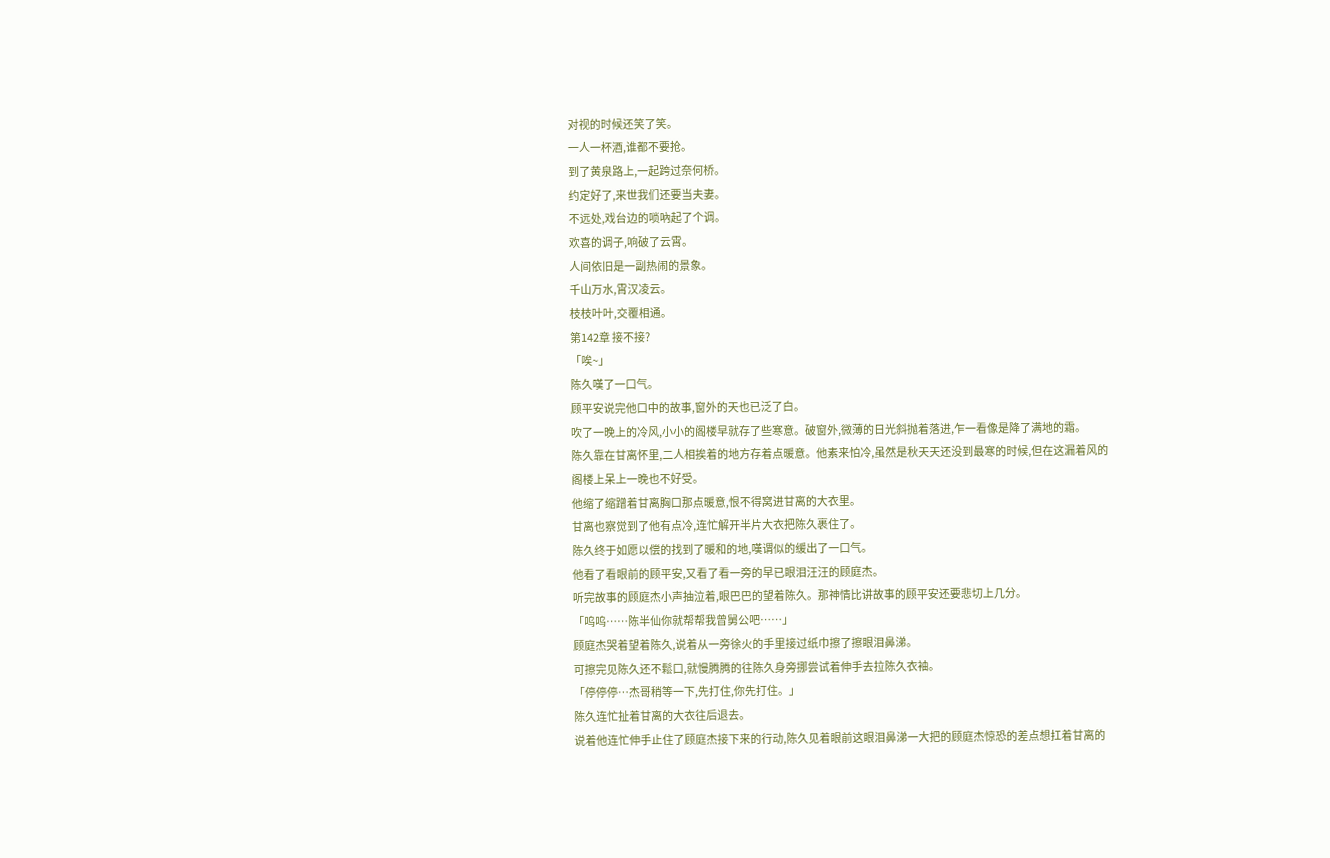对视的时候还笑了笑。
一人一杯酒,谁都不要抢。
到了黄泉路上,一起跨过奈何桥。
约定好了,来世我们还要当夫妻。
不远处,戏台边的唢吶起了个调。
欢喜的调子,响破了云霄。
人间依旧是一副热闹的景象。
千山万水,霄汉凌云。
枝枝叶叶,交覆相通。
第142章 接不接?
「唉~」
陈久嘆了一口气。
顾平安说完他口中的故事,窗外的天也已泛了白。
吹了一晚上的冷风,小小的阁楼早就存了些寒意。破窗外,微薄的日光斜抛着落进,乍一看像是降了满地的霜。
陈久靠在甘离怀里,二人相挨着的地方存着点暖意。他素来怕冷,虽然是秋天天还没到最寒的时候,但在这漏着风的阁楼上呆上一晚也不好受。
他缩了缩蹭着甘离胸口那点暖意,恨不得窝进甘离的大衣里。
甘离也察觉到了他有点冷,连忙解开半片大衣把陈久裹住了。
陈久终于如愿以偿的找到了暖和的地,嘆谓似的缓出了一口气。
他看了看眼前的顾平安,又看了看一旁的早已眼泪汪汪的顾庭杰。
听完故事的顾庭杰小声抽泣着,眼巴巴的望着陈久。那神情比讲故事的顾平安还要悲切上几分。
「呜呜……陈半仙你就帮帮我曾舅公吧……」
顾庭杰哭着望着陈久,说着从一旁徐火的手里接过纸巾擦了擦眼泪鼻涕。
可擦完见陈久还不鬆口,就慢腾腾的往陈久身旁挪尝试着伸手去拉陈久衣袖。
「停停停…杰哥稍等一下,先打住,你先打住。」
陈久连忙扯着甘离的大衣往后退去。
说着他连忙伸手止住了顾庭杰接下来的行动,陈久见着眼前这眼泪鼻涕一大把的顾庭杰惊恐的差点想扛着甘离的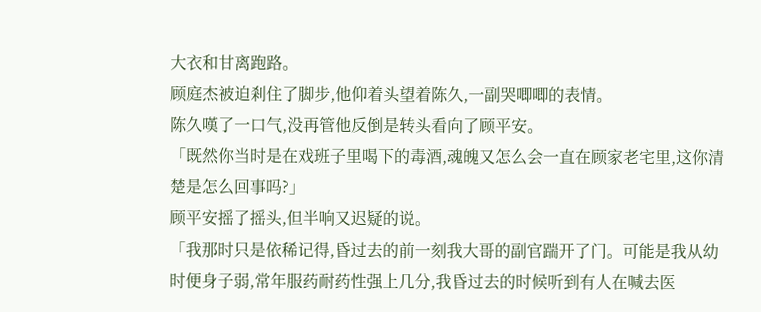大衣和甘离跑路。
顾庭杰被迫剎住了脚步,他仰着头望着陈久,一副哭唧唧的表情。
陈久嘆了一口气,没再管他反倒是转头看向了顾平安。
「既然你当时是在戏班子里喝下的毒酒,魂魄又怎么会一直在顾家老宅里,这你清楚是怎么回事吗?」
顾平安摇了摇头,但半响又迟疑的说。
「我那时只是依稀记得,昏过去的前一刻我大哥的副官踹开了门。可能是我从幼时便身子弱,常年服药耐药性强上几分,我昏过去的时候听到有人在喊去医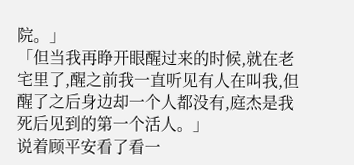院。」
「但当我再睁开眼醒过来的时候,就在老宅里了,醒之前我一直听见有人在叫我,但醒了之后身边却一个人都没有,庭杰是我死后见到的第一个活人。」
说着顾平安看了看一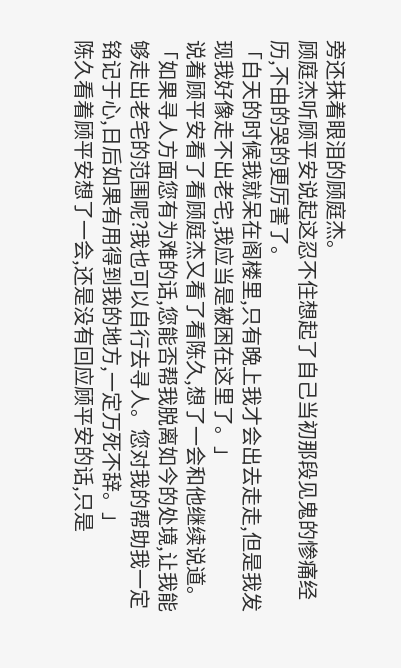旁还抹着眼泪的顾庭杰。
顾庭杰听顾平安说起这忍不住想起了自己当初那段见鬼的惨痛经历,不由的哭的更厉害了。
「白天的时候我就呆在阁楼里,只有晚上我才会出去走走,但是我发现我好像走不出老宅,我应当是被困在这里了。」
说着顾平安看了看顾庭杰又看了看陈久,想了一会和他继续说道。
「如果寻人方面您有为难的话,您能否帮我脱离如今的处境,让我能够走出老宅的范围呢?我也可以自行去寻人。您对我的帮助我一定铭记于心,日后如果有用得到我的地方,一定万死不辞。」
陈久看着顾平安想了一会,还是没有回应顾平安的话,只是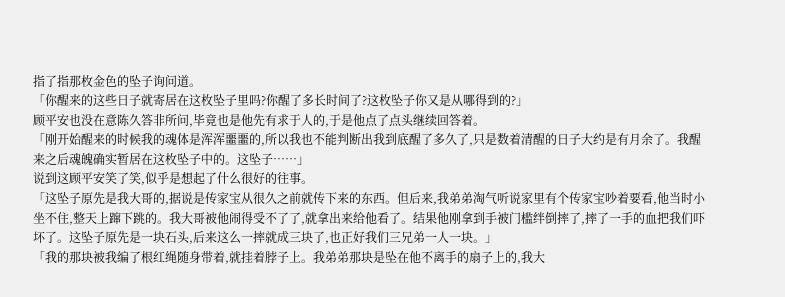指了指那枚金色的坠子询问道。
「你醒来的这些日子就寄居在这枚坠子里吗?你醒了多长时间了?这枚坠子你又是从哪得到的?」
顾平安也没在意陈久答非所问,毕竟也是他先有求于人的,于是他点了点头继续回答着。
「刚开始醒来的时候我的魂体是浑浑噩噩的,所以我也不能判断出我到底醒了多久了,只是数着清醒的日子大约是有月余了。我醒来之后魂魄确实暂居在这枚坠子中的。这坠子……」
说到这顾平安笑了笑,似乎是想起了什么很好的往事。
「这坠子原先是我大哥的,据说是传家宝从很久之前就传下来的东西。但后来,我弟弟淘气听说家里有个传家宝吵着要看,他当时小坐不住,整天上蹿下跳的。我大哥被他闹得受不了了,就拿出来给他看了。结果他刚拿到手被门槛绊倒摔了,摔了一手的血把我们吓坏了。这坠子原先是一块石头,后来这么一摔就成三块了,也正好我们三兄弟一人一块。」
「我的那块被我编了根红绳随身带着,就挂着脖子上。我弟弟那块是坠在他不离手的扇子上的,我大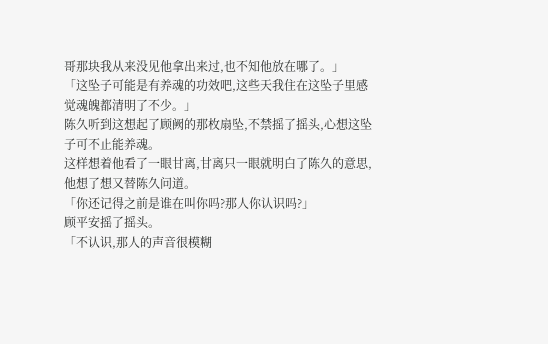哥那块我从来没见他拿出来过,也不知他放在哪了。」
「这坠子可能是有养魂的功效吧,这些天我住在这坠子里感觉魂魄都清明了不少。」
陈久听到这想起了顾阙的那枚扇坠,不禁摇了摇头,心想这坠子可不止能养魂。
这样想着他看了一眼甘离,甘离只一眼就明白了陈久的意思,他想了想又替陈久问道。
「你还记得之前是谁在叫你吗?那人你认识吗?」
顾平安摇了摇头。
「不认识,那人的声音很模糊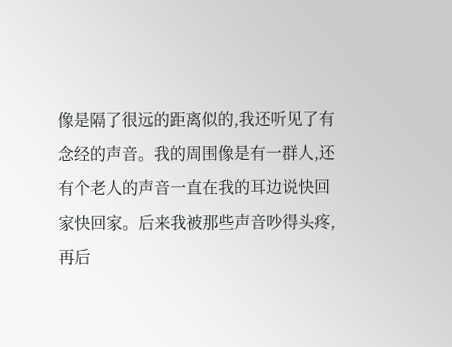像是隔了很远的距离似的,我还听见了有念经的声音。我的周围像是有一群人,还有个老人的声音一直在我的耳边说快回家快回家。后来我被那些声音吵得头疼,再后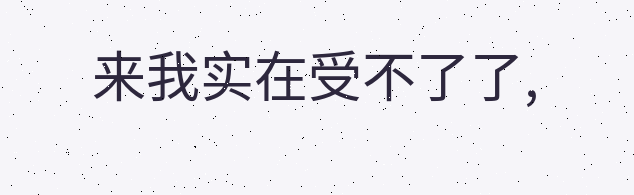来我实在受不了了,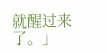就醒过来了。」